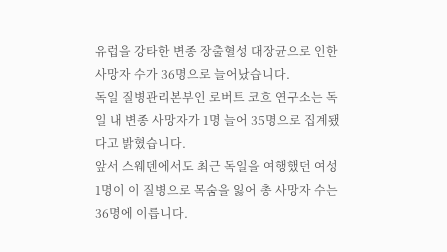유럽을 강타한 변종 장출혈성 대장균으로 인한 사망자 수가 36명으로 늘어났습니다.
독일 질병관리본부인 로버트 코흐 연구소는 독일 내 변종 사망자가 1명 늘어 35명으로 집계됐다고 밝혔습니다.
앞서 스웨덴에서도 최근 독일을 여행했던 여성 1명이 이 질병으로 목숨을 잃어 총 사망자 수는 36명에 이릅니다.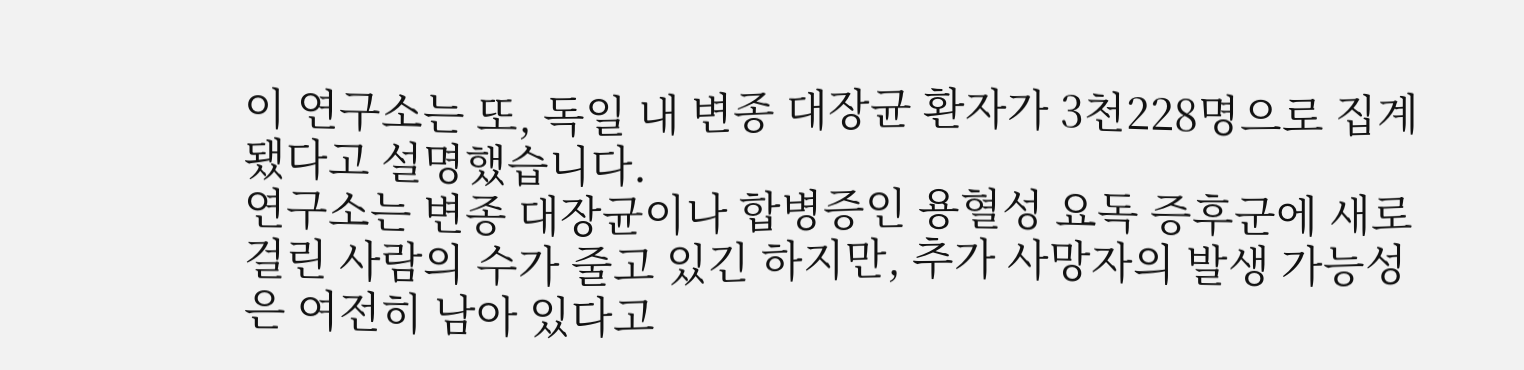이 연구소는 또, 독일 내 변종 대장균 환자가 3천228명으로 집계됐다고 설명했습니다.
연구소는 변종 대장균이나 합병증인 용혈성 요독 증후군에 새로 걸린 사람의 수가 줄고 있긴 하지만, 추가 사망자의 발생 가능성은 여전히 남아 있다고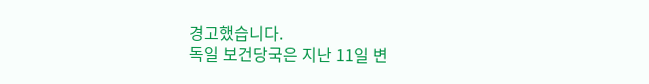경고했습니다.
독일 보건당국은 지난 11일 변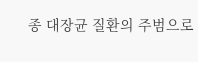종 대장균 질환의 주범으로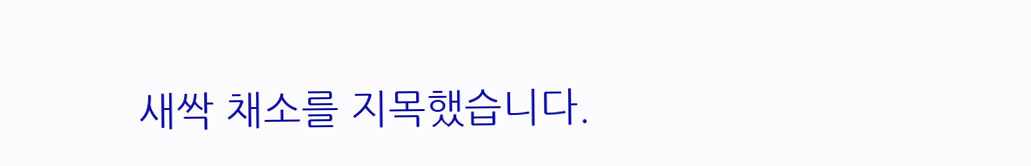새싹 채소를 지목했습니다.